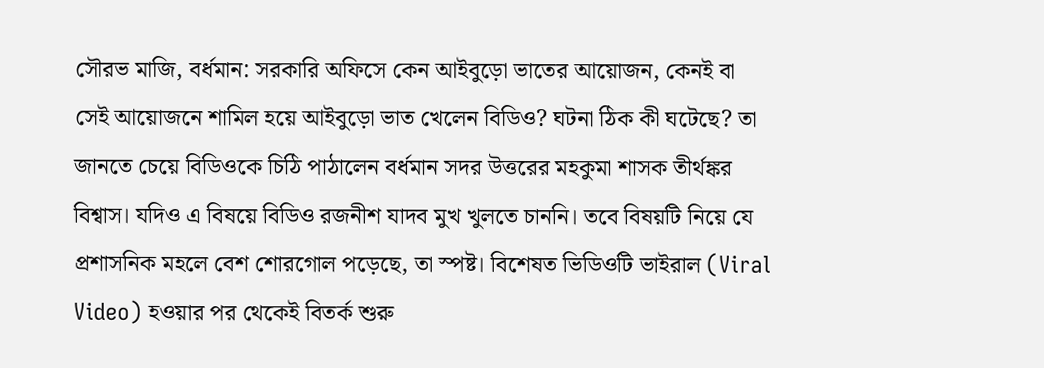সৌরভ মাজি, বর্ধমান: সরকারি অফিসে কেন আইবুড়ো ভাতের আয়োজন, কেনই বা সেই আয়োজনে শামিল হয়ে আইবুড়ো ভাত খেলেন বিডিও? ঘটনা ঠিক কী ঘটেছে? তা জানতে চেয়ে বিডিওকে চিঠি পাঠালেন বর্ধমান সদর উত্তরের মহকুমা শাসক তীর্থঙ্কর বিশ্বাস। যদিও এ বিষয়ে বিডিও রজনীশ যাদব মুখ খুলতে চাননি। তবে বিষয়টি নিয়ে যে প্রশাসনিক মহলে বেশ শোরগোল পড়েছে, তা স্পষ্ট। বিশেষত ভিডিওটি ভাইরাল (Viral Video) হওয়ার পর থেকেই বিতর্ক শুরু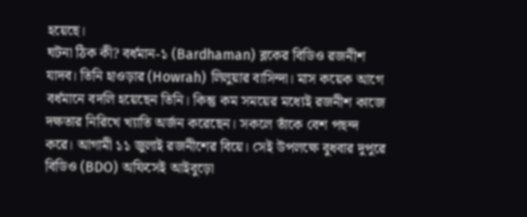হয়েছে।
ঘটনা ঠিক কী? বর্ধমান-১ (Bardhaman) ব্লকের বিডিও রজনীশ যাদব। তিনি হাওড়ার (Howrah) লিলুয়ার বাসিন্দা। মাস কয়েক আগে বর্ধমানে বদলি হয়েছেন তিনি। কিন্তু কম সময়ের মধ্যেই রজনীশ কাজে দক্ষতার নিরিখে খ্যাতি অর্জন করেছেন। সকলে তাঁকে বেশ পছন্দ করে। আগামী ১১ জুলাই রজনীশের বিয়ে। সেই উপলক্ষে বুধবার দুপুরে বিডিও (BDO) অফিসেই আইবুড়ো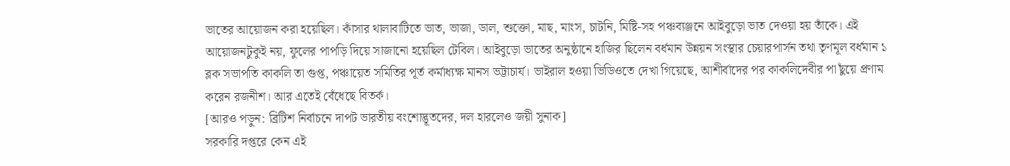ভাতের আয়োজন করা হয়েছিল। কাঁসার থালাবাটিতে ভাত, ভাজা, ডাল, শুক্তো, মাছ, মাংস, চাটনি, মিষ্টি-সহ পঞ্চব্যঞ্জনে আইবুড়ো ভাত দেওয়া হয় তাঁকে। এই আয়োজনটুকুই নয়, ফুলের পাপড়ি দিয়ে সাজানো হয়েছিল টেবিল। আইবুড়ো ভাতের অনুষ্ঠানে হাজির ছিলেন বর্ধমান উন্নয়ন সংস্থার চেয়ারপার্সন তথা তৃণমূল বর্ধমান ১ ব্লক সভাপতি কাকলি তা গুপ্ত, পঞ্চায়েত সমিতির পূর্ত কর্মাধ্যক্ষ মানস ভট্টাচার্য। ভাইরাল হওয়া ভিডিওতে দেখা গিয়েছে, আশীর্বাদের পর কাকলিদেবীর পা ছুঁয়ে প্রণাম করেন রজনীশ। আর এতেই বেঁধেছে বিতর্ক।
[আরও পড়ুন: ব্রিটিশ নির্বাচনে দাপট ভারতীয় বংশোদ্ভূতদের, দল হারলেও জয়ী সুনাক]
সরকারি দপ্তরে কেন এই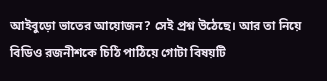আইবুড়ো ভাতের আয়োজন? সেই প্রশ্ন উঠেছে। আর তা নিয়ে বিডিও রজনীশকে চিঠি পাঠিয়ে গোটা বিষয়টি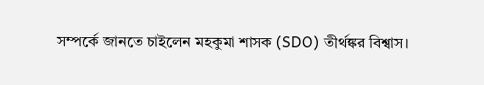সম্পর্কে জানতে চাইলেন মহকুমা শাসক (SDO) তীর্থঙ্কর বিশ্বাস।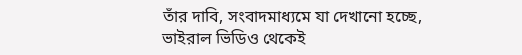তাঁর দাবি, সংবাদমাধ্যমে যা দেখানো হচ্ছে, ভাইরাল ভিডিও থেকেই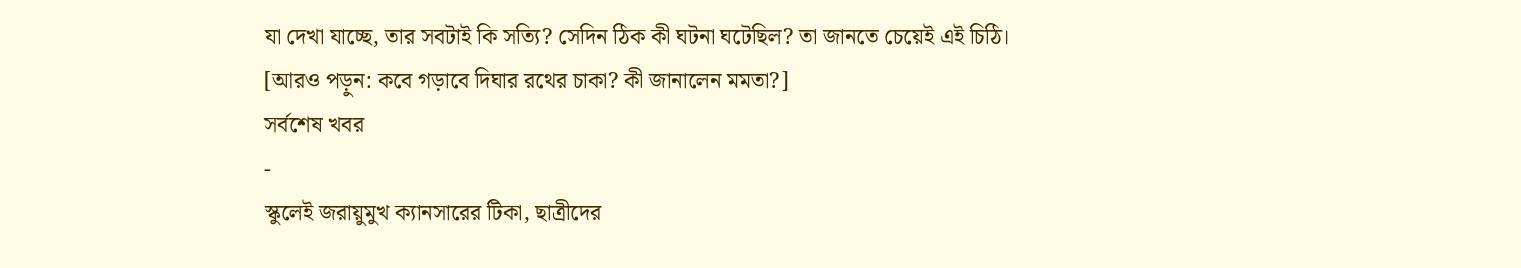যা দেখা যাচ্ছে, তার সবটাই কি সত্যি? সেদিন ঠিক কী ঘটনা ঘটেছিল? তা জানতে চেয়েই এই চিঠি।
[আরও পড়ুন: কবে গড়াবে দিঘার রথের চাকা? কী জানালেন মমতা?]
সর্বশেষ খবর
-
স্কুলেই জরায়ুমুখ ক্যানসারের টিকা, ছাত্রীদের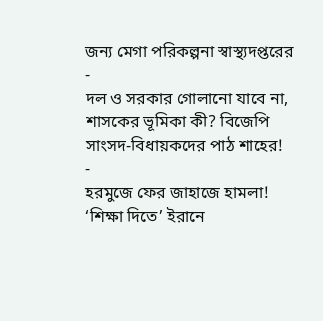জন্য মেগা পরিকল্পনা স্বাস্থ্যদপ্তরের
-
দল ও সরকার গোলানো যাবে না, শাসকের ভূমিকা কী? বিজেপি সাংসদ-বিধায়কদের পাঠ শাহের!
-
হরমুজে ফের জাহাজে হামলা! ‘শিক্ষা দিতে’ ইরানে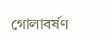গোলাবর্ষণ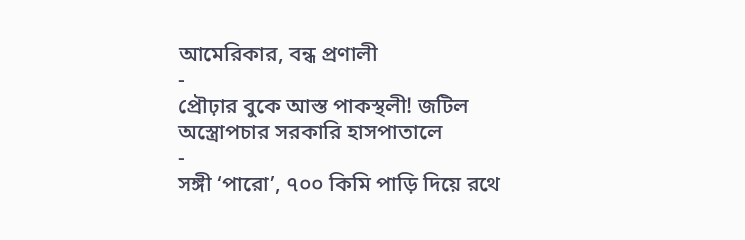আমেরিকার, বন্ধ প্রণালী
-
প্রৌঢ়ার বুকে আস্ত পাকস্থলী! জটিল অস্ত্রোপচার সরকারি হাসপাতালে
-
সঙ্গী ‘পারো’, ৭০০ কিমি পাড়ি দিয়ে রথে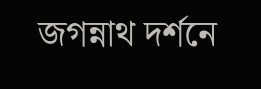জগন্নাথ দর্শনে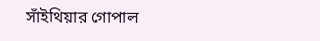সাঁইথিয়ার গোপাল